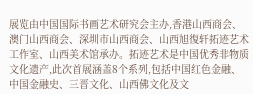展览由中国国际书画艺术研究会主办,香港山西商会、澳门山西商会、深圳市山西商会、山西旭復轩拓迹艺术工作室、山西美术馆承办。拓迹艺术是中国优秀非物质文化遗产,此次首展涵盖8个系列,包括中国红色金融、中国金融史、三晋文化、山西佛文化及文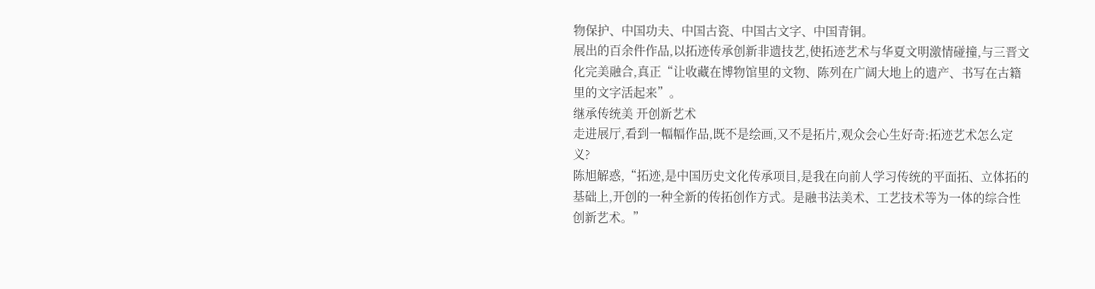物保护、中国功夫、中国古瓷、中国古文字、中国青铜。
展出的百余件作品,以拓迹传承创新非遗技艺,使拓迹艺术与华夏文明激情碰撞,与三晋文化完美融合,真正“让收藏在博物馆里的文物、陈列在广阔大地上的遗产、书写在古籍里的文字活起来”。
继承传统美 开创新艺术
走进展厅,看到一幅幅作品,既不是绘画,又不是拓片,观众会心生好奇:拓迹艺术怎么定义?
陈旭解惑,“拓迹,是中国历史文化传承项目,是我在向前人学习传统的平面拓、立体拓的基础上,开创的一种全新的传拓创作方式。是融书法美术、工艺技术等为一体的综合性创新艺术。”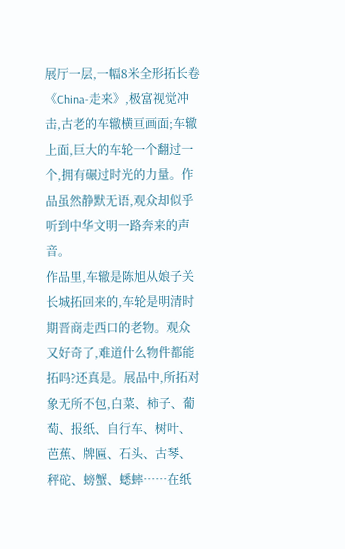展厅一层,一幅8米全形拓长卷《China-走来》,极富视觉冲击,古老的车辙横亘画面;车辙上面,巨大的车轮一个翻过一个,拥有碾过时光的力量。作品虽然静默无语,观众却似乎听到中华文明一路奔来的声音。
作品里,车辙是陈旭从娘子关长城拓回来的,车轮是明清时期晋商走西口的老物。观众又好奇了,难道什么物件都能拓吗?还真是。展品中,所拓对象无所不包,白菜、柿子、葡萄、报纸、自行车、树叶、芭蕉、牌匾、石头、古琴、秤砣、螃蟹、蟋蟀……在纸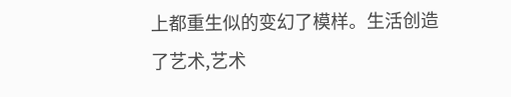上都重生似的变幻了模样。生活创造了艺术,艺术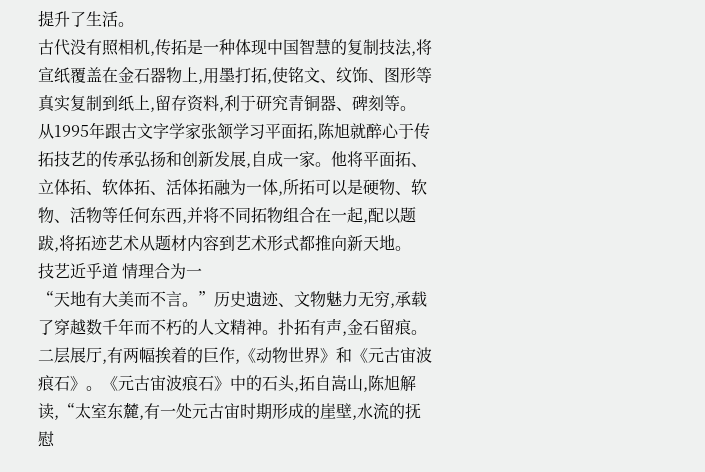提升了生活。
古代没有照相机,传拓是一种体现中国智慧的复制技法,将宣纸覆盖在金石器物上,用墨打拓,使铭文、纹饰、图形等真实复制到纸上,留存资料,利于研究青铜器、碑刻等。
从1995年跟古文字学家张颔学习平面拓,陈旭就醉心于传拓技艺的传承弘扬和创新发展,自成一家。他将平面拓、立体拓、软体拓、活体拓融为一体,所拓可以是硬物、软物、活物等任何东西,并将不同拓物组合在一起,配以题跋,将拓迹艺术从题材内容到艺术形式都推向新天地。
技艺近乎道 情理合为一
“天地有大美而不言。”历史遗迹、文物魅力无穷,承载了穿越数千年而不朽的人文精神。扑拓有声,金石留痕。
二层展厅,有两幅挨着的巨作,《动物世界》和《元古宙波痕石》。《元古宙波痕石》中的石头,拓自嵩山,陈旭解读,“太室东麓,有一处元古宙时期形成的崖壁,水流的抚慰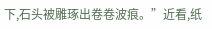下,石头被雕琢出卷卷波痕。”近看,纸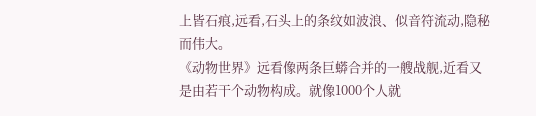上皆石痕,远看,石头上的条纹如波浪、似音符流动,隐秘而伟大。
《动物世界》远看像两条巨蟒合并的一艘战舰,近看又是由若干个动物构成。就像1000个人就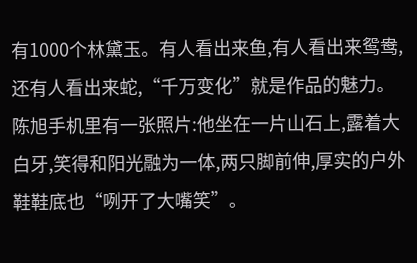有1000个林黛玉。有人看出来鱼,有人看出来鸳鸯,还有人看出来蛇,“千万变化”就是作品的魅力。
陈旭手机里有一张照片:他坐在一片山石上,露着大白牙,笑得和阳光融为一体,两只脚前伸,厚实的户外鞋鞋底也“咧开了大嘴笑”。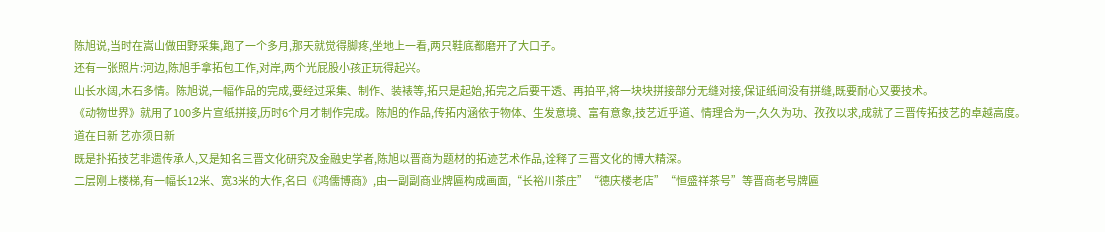陈旭说,当时在嵩山做田野采集,跑了一个多月,那天就觉得脚疼,坐地上一看,两只鞋底都磨开了大口子。
还有一张照片:河边,陈旭手拿拓包工作,对岸,两个光屁股小孩正玩得起兴。
山长水阔,木石多情。陈旭说,一幅作品的完成,要经过采集、制作、装裱等,拓只是起始,拓完之后要干透、再拍平,将一块块拼接部分无缝对接,保证纸间没有拼缝,既要耐心又要技术。
《动物世界》就用了100多片宣纸拼接,历时6个月才制作完成。陈旭的作品,传拓内涵依于物体、生发意境、富有意象,技艺近乎道、情理合为一,久久为功、孜孜以求,成就了三晋传拓技艺的卓越高度。
道在日新 艺亦须日新
既是扑拓技艺非遗传承人,又是知名三晋文化研究及金融史学者,陈旭以晋商为题材的拓迹艺术作品,诠释了三晋文化的博大精深。
二层刚上楼梯,有一幅长12米、宽3米的大作,名曰《鸿儒博商》,由一副副商业牌匾构成画面,“长裕川茶庄”“德庆楼老店”“恒盛祥茶号”等晋商老号牌匾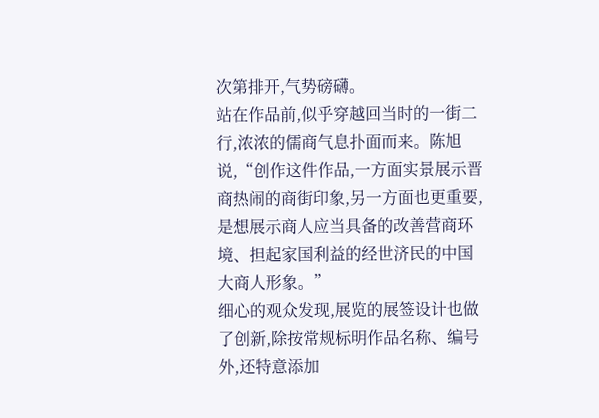次第排开,气势磅礴。
站在作品前,似乎穿越回当时的一街二行,浓浓的儒商气息扑面而来。陈旭说,“创作这件作品,一方面实景展示晋商热闹的商街印象,另一方面也更重要,是想展示商人应当具备的改善营商环境、担起家国利益的经世济民的中国大商人形象。”
细心的观众发现,展览的展签设计也做了创新,除按常规标明作品名称、编号外,还特意添加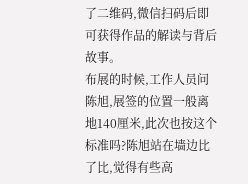了二维码,微信扫码后即可获得作品的解读与背后故事。
布展的时候,工作人员问陈旭,展签的位置一般离地140厘米,此次也按这个标准吗?陈旭站在墙边比了比,觉得有些高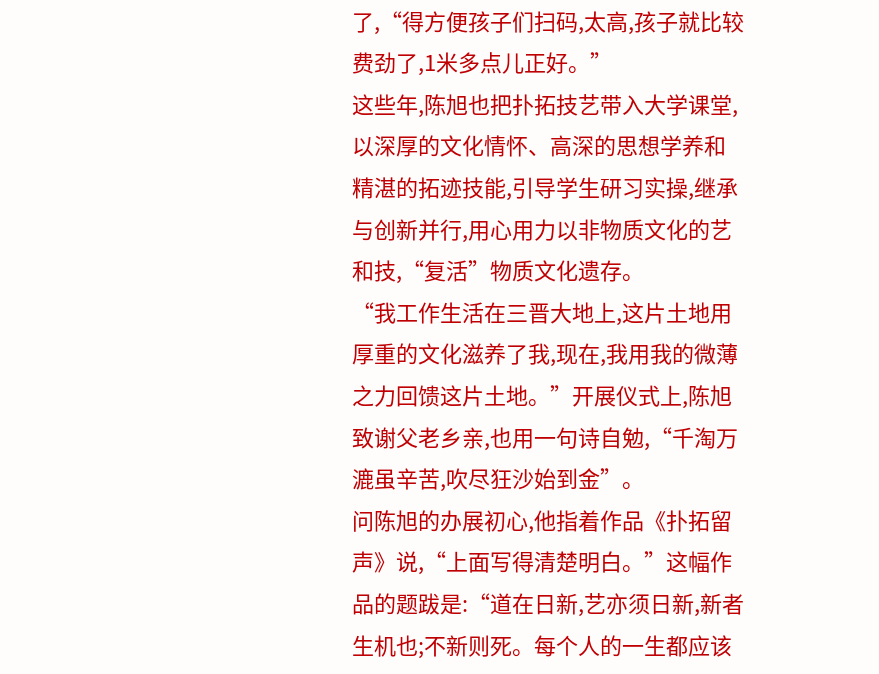了,“得方便孩子们扫码,太高,孩子就比较费劲了,1米多点儿正好。”
这些年,陈旭也把扑拓技艺带入大学课堂,以深厚的文化情怀、高深的思想学养和精湛的拓迹技能,引导学生研习实操,继承与创新并行,用心用力以非物质文化的艺和技,“复活”物质文化遗存。
“我工作生活在三晋大地上,这片土地用厚重的文化滋养了我,现在,我用我的微薄之力回馈这片土地。”开展仪式上,陈旭致谢父老乡亲,也用一句诗自勉,“千淘万漉虽辛苦,吹尽狂沙始到金”。
问陈旭的办展初心,他指着作品《扑拓留声》说,“上面写得清楚明白。”这幅作品的题跋是:“道在日新,艺亦须日新,新者生机也;不新则死。每个人的一生都应该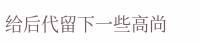给后代留下一些高尚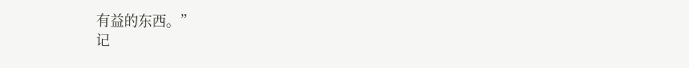有益的东西。”
记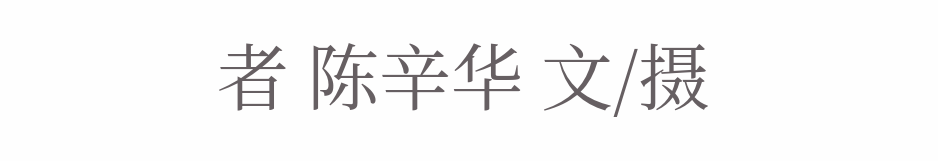者 陈辛华 文/摄